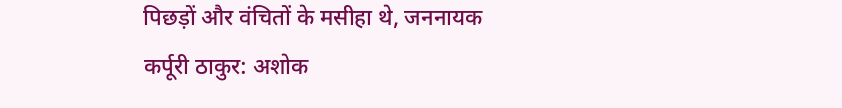पिछड़ों और वंचितों के मसीहा थे, जननायक कर्पूरी ठाकुर: अशोक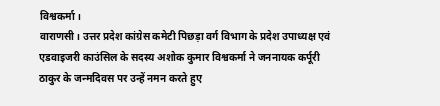विश्वकर्मा।
वाराणसी। उत्तर प्रदेश कांग्रेस कमेटी पिछड़ा वर्ग विभाग के प्रदेश उपाध्यक्ष एवं एडवाइजरी काउंसिल के सदस्य अशोक कुमार विश्वकर्मा ने जननायक कर्पूरी ठाकुर के जन्मदिवस पर उन्हें नमन करते हुए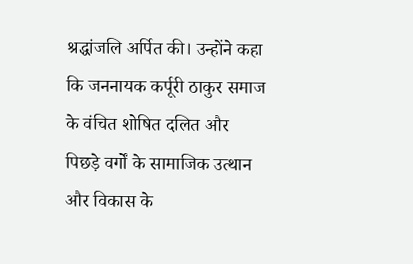श्रद्धांजलि अर्पित की। उन्होंने कहा कि जननायक कर्पूरी ठाकुर समाज के वंचित शोषित दलित और पिछड़े वर्गों के सामाजिक उत्थान और विकास के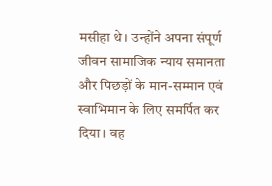मसीहा थे। उन्होंने अपना संपूर्ण जीवन सामाजिक न्याय समानता और पिछड़ों के मान-सम्मान एवं स्वाभिमान के लिए समर्पित कर दिया। वह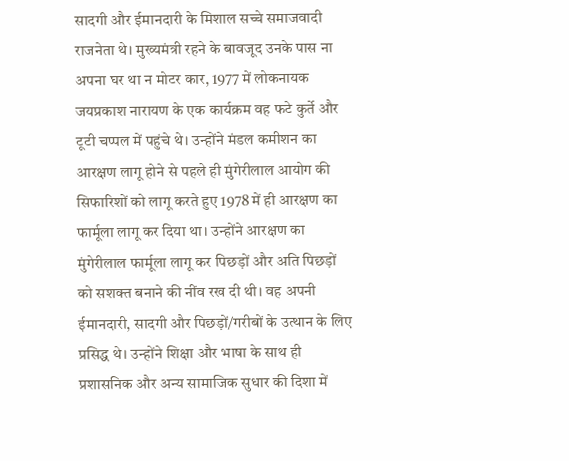सादगी और ईमानदारी के मिशाल सच्चे समाजवादी राजनेता थे। मुख्यमंत्री रहने के बावजूद उनके पास ना अपना घर था न मोटर कार, 1977 में लोकनायक जयप्रकाश नारायण के एक कार्यक्रम वह फटे कुर्ते और टूटी चप्पल में पहुंचे थे। उन्होंने मंडल कमीशन का आरक्षण लागू होने से पहले ही मुंगेरीलाल आयोग की सिफारिशों को लागू करते हुए 1978 में ही आरक्षण का फार्मूला लागू कर दिया था। उन्होंने आरक्षण का मुंगेरीलाल फार्मूला लागू कर पिछड़ों और अति पिछड़ों को सशक्त बनाने की नींव रख दी थी। वह अपनी ईमानदारी, सादगी और पिछड़ों/गरीबों के उत्थान के लिए प्रसिद्ध थे। उन्होंने शिक्षा और भाषा के साथ ही प्रशासनिक और अन्य सामाजिक सुधार की दिशा में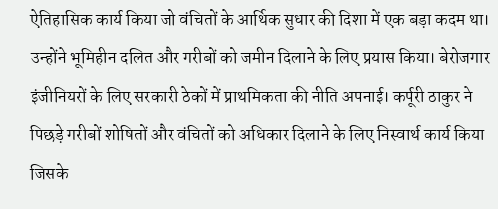ऐतिहासिक कार्य किया जो वंचितों के आर्थिक सुधार की दिशा में एक बड़ा कदम था। उन्होंने भूमिहीन दलित और गरीबों को जमीन दिलाने के लिए प्रयास किया। बेरोजगार इंजीनियरों के लिए सरकारी ठेकों में प्राथमिकता की नीति अपनाई। कर्पूरी ठाकुर ने पिछड़े गरीबों शोषितों और वंचितों को अधिकार दिलाने के लिए निस्वार्थ कार्य किया जिसके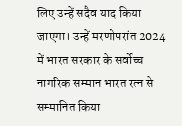लिए उन्हें सदैव याद किया जाएगा। उन्हें मरणोपरांत 2024 में भारत सरकार के सर्वोच्च नागरिक सम्मान भारत रत्न से सम्मानित किया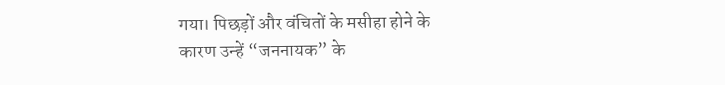गया। पिछड़ों और वंचितों के मसीहा होने के कारण उन्हें “जननायक” के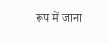रूप में जाना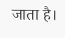जाता है।